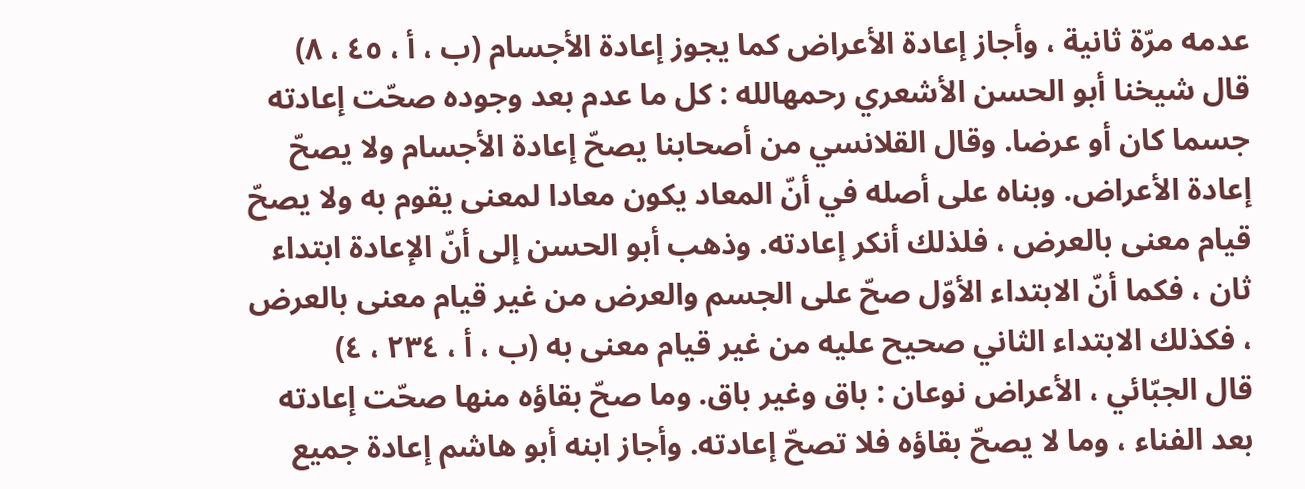عدمه مرّة ثانية ، وأجاز إعادة الأعراض كما يجوز إعادة الأجسام (ب ، أ ، ٤٥ ، ٨)
قال شيخنا أبو الحسن الأشعري رحمهالله : كل ما عدم بعد وجوده صحّت إعادته جسما كان أو عرضا. وقال القلانسي من أصحابنا يصحّ إعادة الأجسام ولا يصحّ إعادة الأعراض. وبناه على أصله في أنّ المعاد يكون معادا لمعنى يقوم به ولا يصحّ قيام معنى بالعرض ، فلذلك أنكر إعادته. وذهب أبو الحسن إلى أنّ الإعادة ابتداء ثان ، فكما أنّ الابتداء الأوّل صحّ على الجسم والعرض من غير قيام معنى بالعرض ، فكذلك الابتداء الثاني صحيح عليه من غير قيام معنى به (ب ، أ ، ٢٣٤ ، ٤)
قال الجبّائي ، الأعراض نوعان : باق وغير باق. وما صحّ بقاؤه منها صحّت إعادته بعد الفناء ، وما لا يصحّ بقاؤه فلا تصحّ إعادته. وأجاز ابنه أبو هاشم إعادة جميع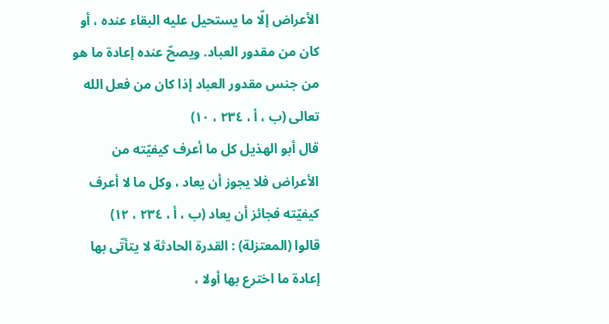الأعراض إلّا ما يستحيل عليه البقاء عنده ، أو كان من مقدور العباد. ويصحّ عنده إعادة ما هو من جنس مقدور العباد إذا كان من فعل الله تعالى (ب ، أ ، ٢٣٤ ، ١٠)
قال أبو الهذيل كل ما أعرف كيفيّته من الأعراض فلا يجوز أن يعاد ، وكل ما لا أعرف كيفيّته فجائز أن يعاد (ب ، أ ، ٢٣٤ ، ١٢)
قالوا (المعتزلة) : القدرة الحادثة لا يتأتّى بها إعادة ما اخترع بها أولا ،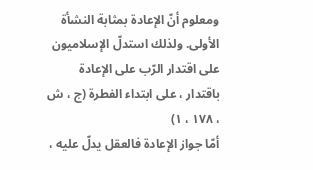ومعلوم أنّ الإعادة بمثابة النشأة الأولى. ولذلك استدلّ الإسلاميون على اقتدار الرّب على الإعادة باقتدار ، على ابتداء الفطرة (ج ، ش ، ١٧٨ ، ١)
أمّا جواز الإعادة فالعقل يدلّ عليه ،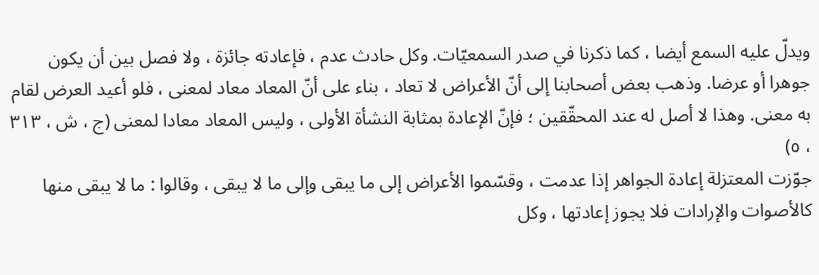ويدلّ عليه السمع أيضا ، كما ذكرنا في صدر السمعيّات. وكل حادث عدم ، فإعادته جائزة ، ولا فصل بين أن يكون جوهرا أو عرضا. وذهب بعض أصحابنا إلى أنّ الأعراض لا تعاد ، بناء على أنّ المعاد معاد لمعنى ، فلو أعيد العرض لقام به معنى. وهذا لا أصل له عند المحقّقين ؛ فإنّ الإعادة بمثابة النشأة الأولى ، وليس المعاد معادا لمعنى (ج ، ش ، ٣١٣ ، ٥)
جوّزت المعتزلة إعادة الجواهر إذا عدمت ، وقسّموا الأعراض إلى ما يبقى وإلى ما لا يبقى ، وقالوا : ما لا يبقى منها كالأصوات والإرادات فلا يجوز إعادتها ، وكل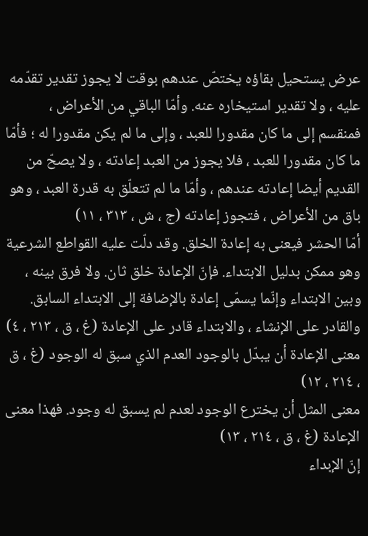عرض يستحيل بقاؤه يختصّ عندهم بوقت لا يجوز تقدير تقدّمه عليه ، ولا تقدير استيخاره عنه. وأمّا الباقي من الأعراض ، فمنقسم إلى ما كان مقدورا للعبد ، وإلى ما لم يكن مقدورا له ؛ فأمّا ما كان مقدورا للعبد ، فلا يجوز من العبد إعادته ، ولا يصحّ من القديم أيضا إعادته عندهم ، وأمّا ما لم تتعلّق به قدرة العبد ، وهو باق من الأعراض ، فتجوز إعادته (ج ، ش ، ٣١٣ ، ١١)
أمّا الحشر فيعنى به إعادة الخلق. وقد دلّت عليه القواطع الشرعية وهو ممكن بدليل الابتداء. فإنّ الإعادة خلق ثان. ولا فرق بينه ، وبين الابتداء وإنّما يسمّى إعادة بالإضافة إلى الابتداء السابق. والقادر على الإنشاء ، والابتداء قادر على الإعادة (غ ، ق ، ٢١٣ ، ٤)
معنى الإعادة أن يبدّل بالوجود العدم الذي سبق له الوجود (غ ، ق ، ٢١٤ ، ١٢)
معنى المثل أن يخترع الوجود لعدم لم يسبق له وجود. فهذا معنى الإعادة (غ ، ق ، ٢١٤ ، ١٣)
إنّ الإبداء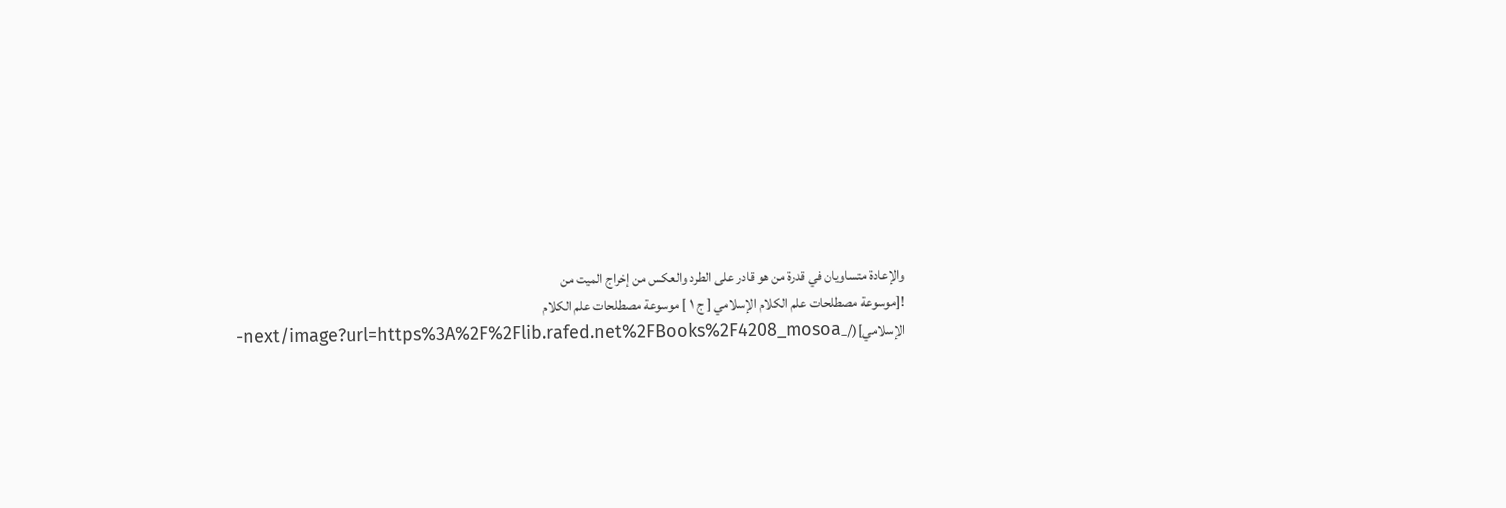والإعادة متساويان في قدرة من هو قادر على الطرد والعكس من إخراج الميت من
![موسوعة مصطلحات علم الكلام الإسلامي [ ج ١ ] موسوعة مصطلحات علم الكلام الإسلامي](/_next/image?url=https%3A%2F%2Flib.rafed.net%2FBooks%2F4208_mosoa-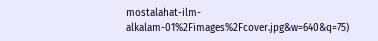mostalahat-ilm-alkalam-01%2Fimages%2Fcover.jpg&w=640&q=75)